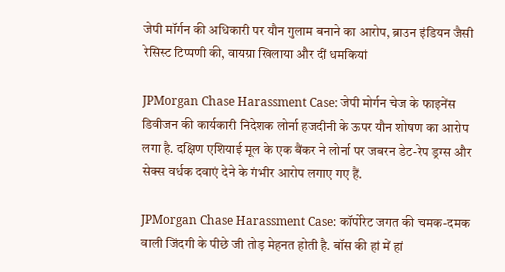जेपी मॉर्गन की अधिकारी पर यौन गुलाम बनाने का आरोप, ब्राउन इंडियन जैसी रेसिस्ट टिप्पणी की, वायग्रा खिलाया और दीं धमकियां

JPMorgan Chase Harassment Case: जेपी मोर्गन चेज के फाइनेंस डिवीजन की कार्यकारी निदेशक लोर्ना हजदीनी के ऊपर यौन शोषण का आरोप लगा है. दक्षिण एशियाई मूल के एक बैंकर ने लोर्ना पर जबरन डेट-रेप ड्रग्स और सेक्स वर्धक दवाएं देने के गंभीर आरोप लगाए गए हैं.

JPMorgan Chase Harassment Case: कॉर्पोरेट जगत की चमक-दमक वाली जिंदगी के पीछे जी तोड़ मेहनत होती है. बॉस की हां में हां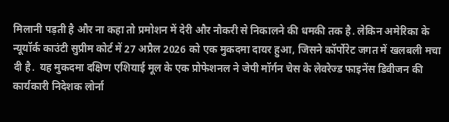मिलानी पड़ती है और ना कहा तो प्रमोशन में देरी और नौकरी से निकालने की धमकी तक है. लेकिन अमेरिका के न्यूयॉर्क काउंटी सुप्रीम कोर्ट में 27 अप्रैल 2026 को एक मुकदमा दायर हुआ, जिसने कॉर्पोरेट जगत में खलबली मचा दी है.  यह मुकदमा दक्षिण एशियाई मूल के एक प्रोफेशनल ने जेपी मॉर्गन चेस के लेवरेज्ड फाइनेंस डिवीजन की कार्यकारी निदेशक लोर्ना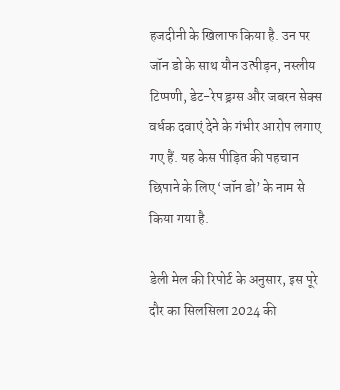हजदीनी के खिलाफ किया है. उन पर जॉन डो के साथ यौन उत्पीड़न, नस्लीय टिप्पणी, डेट-रेप ड्रग्स और जबरन सेक्स वर्धक दवाएं देने के गंभीर आरोप लगाए गए हैं. यह केस पीड़ित की पहचान छिपाने के लिए ‘जॉन डो’ के नाम से किया गया है.

डेली मेल की रिपोर्ट के अनुसार, इस पूरे दौर का सिलसिला 2024 की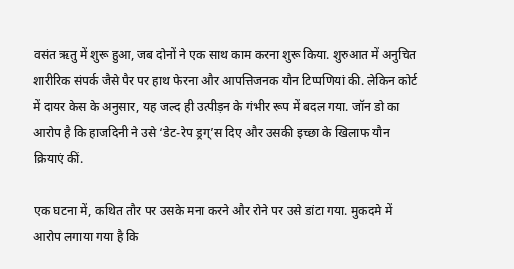वसंत ऋतु में शुरू हुआ, जब दोनों ने एक साथ काम करना शुरू किया. शुरुआत में अनुचित शारीरिक संपर्क जैसे पैर पर हाथ फेरना और आपत्तिजनक यौन टिप्पणियां की. लेकिन कोर्ट में दायर केस के अनुसार, यह जल्द ही उत्पीड़न के गंभीर रूप में बदल गया. जॉन डो का आरोप है कि हाजदिनी ने उसे ‘डेट-रेप ड्रग्’स दिए और उसकी इच्छा के खिलाफ यौन क्रियाएं कीं.

एक घटना में, कथित तौर पर उसके मना करने और रोने पर उसे डांटा गया. मुकदमे में आरोप लगाया गया है कि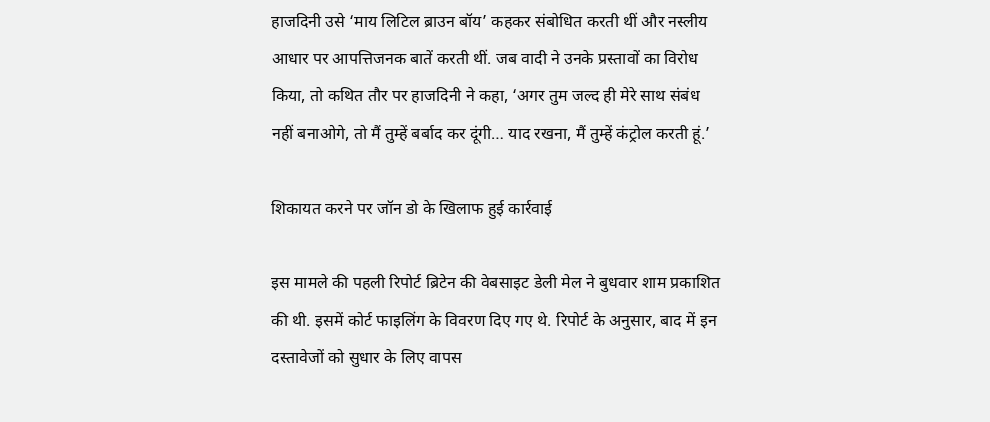हाजदिनी उसे ‘माय लिटिल ब्राउन बॉय’ कहकर संबोधित करती थीं और नस्लीय आधार पर आपत्तिजनक बातें करती थीं. जब वादी ने उनके प्रस्तावों का विरोध किया, तो कथित तौर पर हाजदिनी ने कहा, ‘अगर तुम जल्द ही मेरे साथ संबंध नहीं बनाओगे, तो मैं तुम्हें बर्बाद कर दूंगी… याद रखना, मैं तुम्हें कंट्रोल करती हूं.’

शिकायत करने पर जॉन डो के खिलाफ हुई कार्रवाई

इस मामले की पहली रिपोर्ट ब्रिटेन की वेबसाइट डेली मेल ने बुधवार शाम प्रकाशित की थी. इसमें कोर्ट फाइलिंग के विवरण दिए गए थे. रिपोर्ट के अनुसार, बाद में इन दस्तावेजों को सुधार के लिए वापस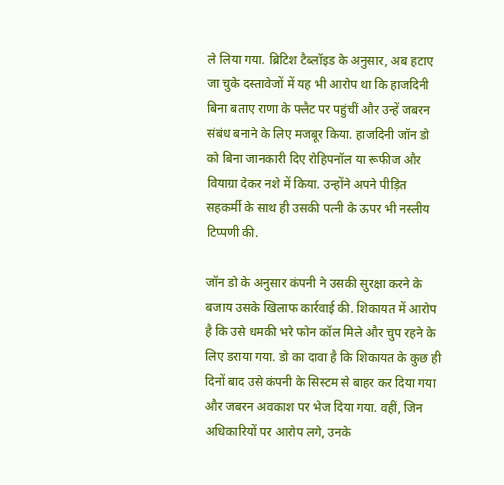ले लिया गया. ब्रिटिश टैब्लॉइड के अनुसार, अब हटाए जा चुके दस्तावेजों में यह भी आरोप था कि हाजदिनी बिना बताए राणा के फ्लैट पर पहुंचीं और उन्हें जबरन संबंध बनाने के लिए मजबूर किया. हाजदिनी जॉन डो को बिना जानकारी दिए रोहिपनॉल या रूफीज और वियाग्रा देकर नशे में किया. उन्होंने अपने पीड़ित सहकर्मी के साथ ही उसकी पत्नी के ऊपर भी नस्लीय टिप्पणी की.

जॉन डो के अनुसार कंपनी ने उसकी सुरक्षा करने के बजाय उसके खिलाफ कार्रवाई की. शिकायत में आरोप है कि उसे धमकी भरे फोन कॉल मिले और चुप रहने के लिए डराया गया. डो का दावा है कि शिकायत के कुछ ही दिनों बाद उसे कंपनी के सिस्टम से बाहर कर दिया गया और जबरन अवकाश पर भेज दिया गया. वहीं, जिन अधिकारियों पर आरोप लगे, उनके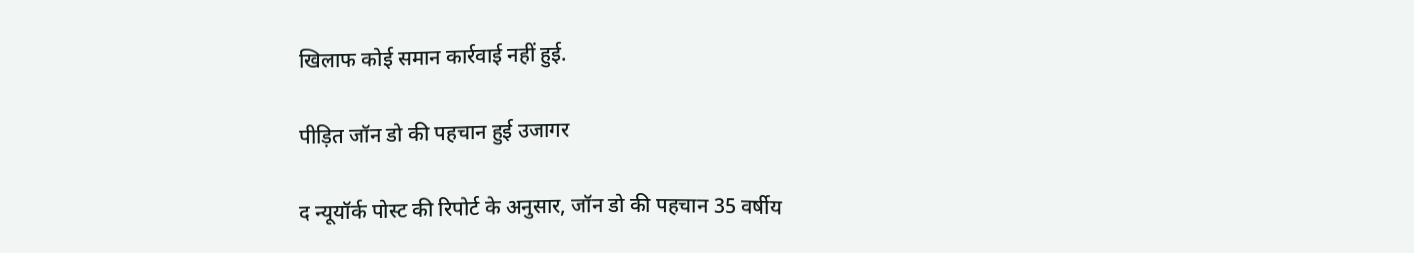खिलाफ कोई समान कार्रवाई नहीं हुई.

पीड़ित जॉन डो की पहचान हुई उजागर

द न्यूयॉर्क पोस्ट की रिपोर्ट के अनुसार, जॉन डो की पहचान 35 वर्षीय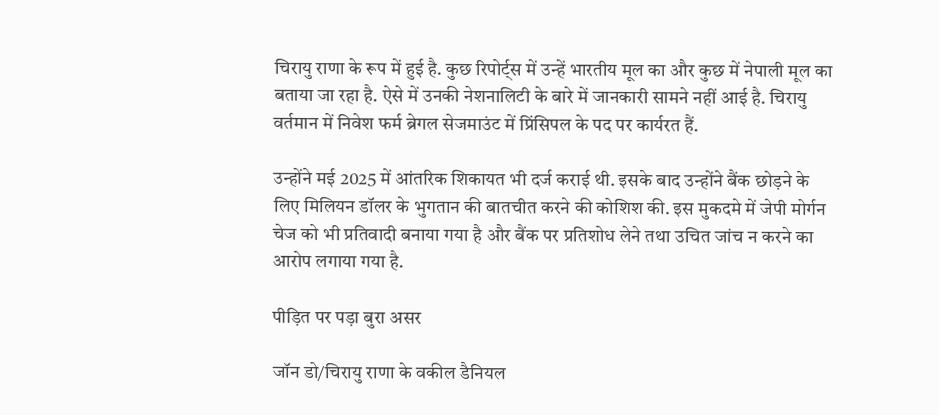चिरायु राणा के रूप में हुई है. कुछ रिपोर्ट्स में उन्हें भारतीय मूल का और कुछ में नेपाली मूल का बताया जा रहा है. ऐसे में उनकी नेशनालिटी के बारे में जानकारी सामने नहीं आई है. चिरायु वर्तमान में निवेश फर्म ब्रेगल सेजमाउंट में प्रिंसिपल के पद पर कार्यरत हैं.

उन्होंने मई 2025 में आंतरिक शिकायत भी दर्ज कराई थी. इसके बाद उन्होंने बैंक छोड़ने के लिए मिलियन डॉलर के भुगतान की बातचीत करने की कोशिश की. इस मुकदमे में जेपी मोर्गन चेज को भी प्रतिवादी बनाया गया है और बैंक पर प्रतिशोध लेने तथा उचित जांच न करने का आरोप लगाया गया है.

पीड़ित पर पड़ा बुरा असर

जॉन डो/चिरायु राणा के वकील डैनियल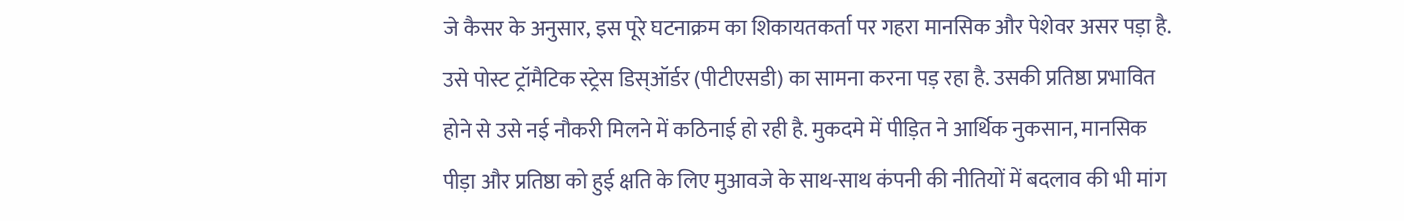जे कैसर के अनुसार, इस पूरे घटनाक्रम का शिकायतकर्ता पर गहरा मानसिक और पेशेवर असर पड़ा है. उसे पोस्ट ट्रॉमैटिक स्ट्रेस डिस्ऑर्डर (पीटीएसडी) का सामना करना पड़ रहा है. उसकी प्रतिष्ठा प्रभावित होने से उसे नई नौकरी मिलने में कठिनाई हो रही है. मुकदमे में पीड़ित ने आर्थिक नुकसान, मानसिक पीड़ा और प्रतिष्ठा को हुई क्षति के लिए मुआवजे के साथ-साथ कंपनी की नीतियों में बदलाव की भी मांग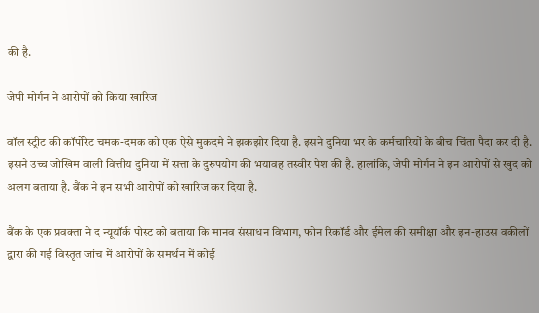की है.

जेपी मोर्गन ने आरोपों को किया खारिज

वॉल स्ट्रीट की कॉर्पोरेट चमक-दमक को एक ऐसे मुकदमे ने झकझोर दिया है. इसने दुनिया भर के कर्मचारियों के बीच चिंता पैदा कर दी है. इसने उच्च जोखिम वाली वित्तीय दुनिया में सत्ता के दुरुपयोग की भयावह तस्वीर पेश की है. हालांकि, जेपी मोर्गन ने इन आरोपों से खुद को अलग बताया है. बैंक ने इन सभी आरोपों को खारिज कर दिया है.

बैंक के एक प्रवक्ता ने द न्यूयॉर्क पोस्ट को बताया कि मानव संसाधन विभाग, फोन रिकॉर्ड और ईमेल की समीक्षा और इन-हाउस वकीलों द्वारा की गई विस्तृत जांच में आरोपों के समर्थन में कोई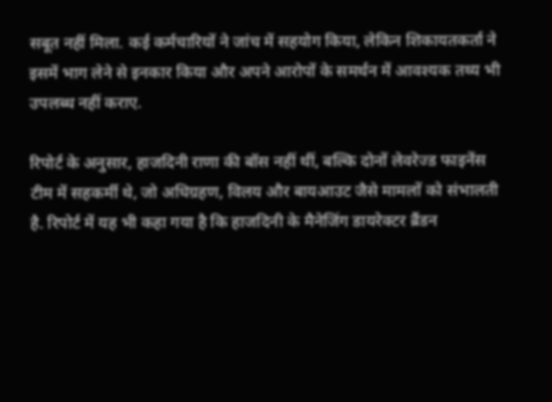सबूत नहीं मिला. कई कर्मचारियों ने जांच में सहयोग किया, लेकिन शिकायतकर्ता ने इसमें भाग लेने से इनकार किया और अपने आरोपों के समर्थन में आवश्यक तथ्य भी उपलब्ध नहीं कराए.

रिपोर्ट के अनुसार, हाजदिनी राणा की बॉस नहीं थीं, बल्कि दोनों लेवरेज्ड फाइनेंस टीम में सहकर्मी थे, जो अधिग्रहण, विलय और बायआउट जैसे मामलों को संभालती है. रिपोर्ट में यह भी कहा गया है कि हाजदिनी के मैनेजिंग डायरेक्टर ब्रैंडन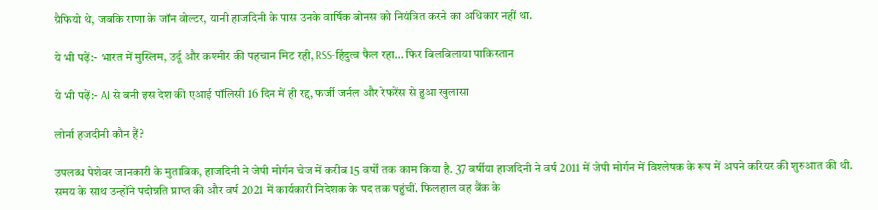ग्रैफियो थे, जबकि राणा के जॉन वोल्टर, यानी हाजदिनी के पास उनके वार्षिक बोनस को नियंत्रित करने का अधिकार नहीं था.

ये भी पढ़ें:- भारत में मुस्लिम, उर्दू और कश्मीर की पहचान मिट रही, RSS-हिंदुत्व फैल रहा… फिर बिलबिलाया पाकिस्तान

ये भी पढ़ें:- AI से बनी इस देश की एआई पॉलिसी 16 दिन में ही रद्द, फर्जी जर्नल और रेफरेंस से हुआ खुलासा

लोर्ना हजदीनी कौन हैं?

उपलब्ध पेशेवर जानकारी के मुताबिक, हाजदिनी ने जेपी मोर्गन चेज में करीब 15 वर्षों तक काम किया है. 37 वर्षीया हाजदिनी ने वर्ष 2011 में जेपी मोर्गन में विश्लेषक के रूप में अपने करियर की शुरुआत की थी. समय के साथ उन्होंने पदोन्नति प्राप्त की और वर्ष 2021 में कार्यकारी निदेशक के पद तक पहुंचीं. फिलहाल वह बैंक के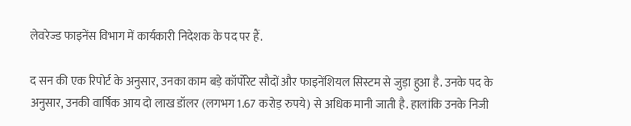लेवरेज्ड फाइनेंस विभाग में कार्यकारी निदेशक के पद पर हैं.

द सन की एक रिपोर्ट के अनुसार, उनका काम बड़े कॉर्पोरेट सौदों और फाइनेंशियल सिस्टम से जुड़ा हुआ है. उनके पद के अनुसार, उनकी वार्षिक आय दो लाख डॉलर (लगभग 1.67 करोड़ रुपये) से अधिक मानी जाती है. हालांकि उनके निजी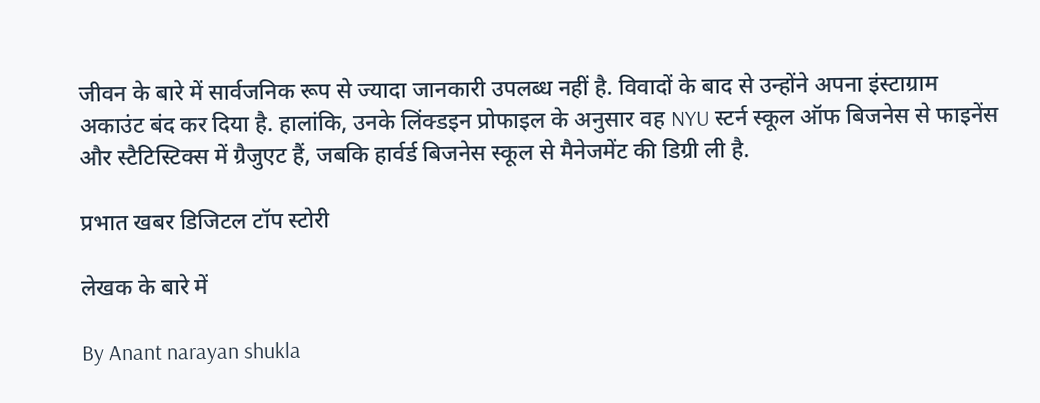जीवन के बारे में सार्वजनिक रूप से ज्यादा जानकारी उपलब्ध नहीं है. विवादों के बाद से उन्होंने अपना इंस्टाग्राम अकाउंट बंद कर दिया है. हालांकि, उनके लिंक्डइन प्रोफाइल के अनुसार वह NYU स्टर्न स्कूल ऑफ बिजनेस से फाइनेंस और स्टैटिस्टिक्स में ग्रैजुएट हैं, जबकि हार्वर्ड बिजनेस स्कूल से मैनेजमेंट की डिग्री ली है.

प्रभात खबर डिजिटल टॉप स्टोरी

लेखक के बारे में

By Anant narayan shukla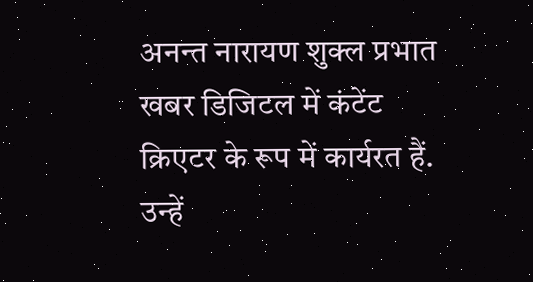अनन्त नारायण शुक्ल प्रभात खबर डिजिटल में कंटेंट क्रिएटर के रूप में कार्यरत हैं. उन्हें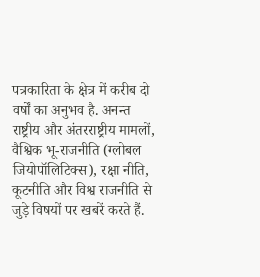पत्रकारिता के क्षेत्र में करीब दो वर्षों का अनुभव है. अनन्त राष्ट्रीय और अंतरराष्ट्रीय मामलों, वैश्विक भू-राजनीति (ग्लोबल जियोपॉलिटिक्स), रक्षा नीति, कूटनीति और विश्व राजनीति से जुड़े विषयों पर खबरें करते हैं.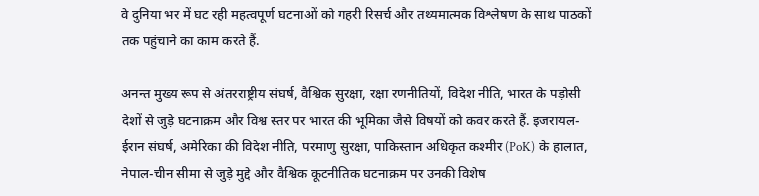वे दुनिया भर में घट रही महत्वपूर्ण घटनाओं को गहरी रिसर्च और तथ्यमात्मक विश्लेषण के साथ पाठकों तक पहुंचाने का काम करते हैं.

अनन्त मुख्य रूप से अंतरराष्ट्रीय संघर्ष, वैश्विक सुरक्षा, रक्षा रणनीतियों, विदेश नीति, भारत के पड़ोसी देशों से जुड़े घटनाक्रम और विश्व स्तर पर भारत की भूमिका जैसे विषयों को कवर करते हैं. इजरायल-ईरान संघर्ष, अमेरिका की विदेश नीति, परमाणु सुरक्षा, पाकिस्तान अधिकृत कश्मीर (PoK) के हालात, नेपाल-चीन सीमा से जुड़े मुद्दे और वैश्विक कूटनीतिक घटनाक्रम पर उनकी विशेष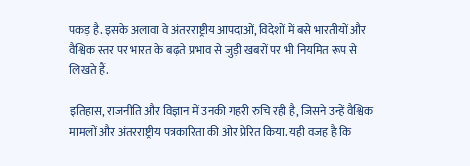पकड़ है. इसके अलावा वे अंतरराष्ट्रीय आपदाओं, विदेशों में बसे भारतीयों और वैश्विक स्तर पर भारत के बढ़ते प्रभाव से जुड़ी खबरों पर भी नियमित रूप से लिखते हैं.

इतिहास, राजनीति और विज्ञान में उनकी गहरी रुचि रही है, जिसने उन्हें वैश्विक मामलों और अंतरराष्ट्रीय पत्रकारिता की ओर प्रेरित किया. यही वजह है कि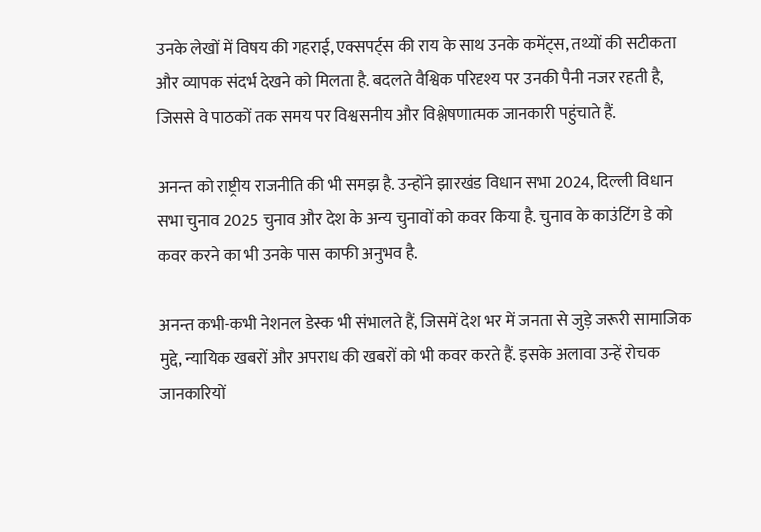उनके लेखों में विषय की गहराई, एक्सपर्ट्स की राय के साथ उनके कमेंट्स, तथ्यों की सटीकता और व्यापक संदर्भ देखने को मिलता है. बदलते वैश्विक परिदृश्य पर उनकी पैनी नजर रहती है, जिससे वे पाठकों तक समय पर विश्वसनीय और विश्लेषणात्मक जानकारी पहुंचाते हैं.

अनन्त को राष्ट्रीय राजनीति की भी समझ है. उन्होंने झारखंड विधान सभा 2024, दिल्ली विधान सभा चुनाव 2025 चुनाव और देश के अन्य चुनावों को कवर किया है. चुनाव के काउंटिंग डे को कवर करने का भी उनके पास काफी अनुभव है.

अनन्त कभी-कभी नेशनल डेस्क भी संभालते हैं, जिसमें देश भर में जनता से जुड़े जरूरी सामाजिक मुद्दे, न्यायिक खबरों और अपराध की खबरों को भी कवर करते हैं. इसके अलावा उन्हें रोचक जानकारियों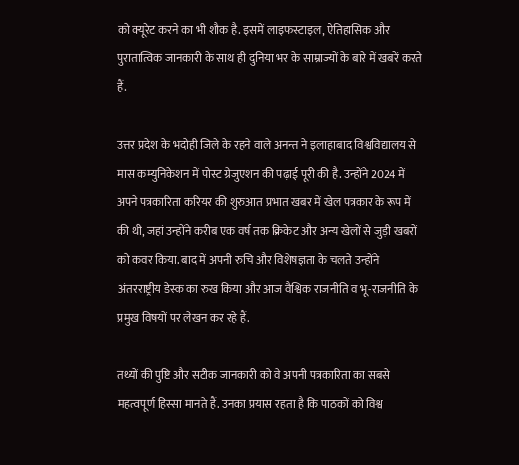को क्यूरेट करने का भी शौक है. इसमें लाइफस्टाइल, ऐतिहासिक और पुरातात्विक जानकारी के साथ ही दुनिया भर के साम्राज्यों के बारे में खबरें करते हैं.

उत्तर प्रदेश के भदोही जिले के रहने वाले अनन्त ने इलाहाबाद विश्वविद्यालय से मास कम्युनिकेशन में पोस्ट ग्रेजुएशन की पढ़ाई पूरी की है. उन्होंने 2024 में अपने पत्रकारिता करियर की शुरुआत प्रभात खबर में खेल पत्रकार के रूप में की थी, जहां उन्होंने करीब एक वर्ष तक क्रिकेट और अन्य खेलों से जुड़ी खबरों को कवर किया. बाद में अपनी रुचि और विशेषज्ञता के चलते उन्होंने अंतरराष्ट्रीय डेस्क का रुख किया और आज वैश्विक राजनीति व भू-राजनीति के प्रमुख विषयों पर लेखन कर रहे हैं.

तथ्यों की पुष्टि और सटीक जानकारी को वे अपनी पत्रकारिता का सबसे महत्वपूर्ण हिस्सा मानते हैं. उनका प्रयास रहता है कि पाठकों को विश्व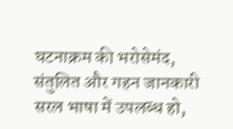घटनाक्रम की भरोसेमंद, संतुलित और गहन जानकारी सरल भाषा में उपलब्ध हो,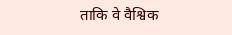ताकि वे वैश्विक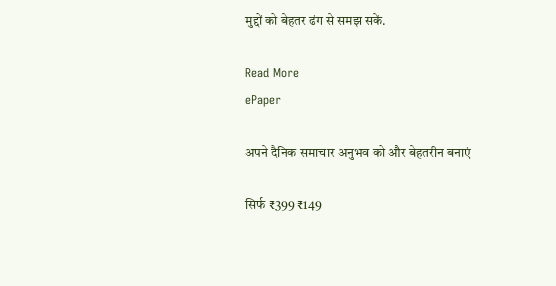मुद्दों को बेहतर ढंग से समझ सकें.

Read More
ePaper

अपने दैनिक समाचार अनुभव को और बेहतरीन बनाएं

सिर्फ ₹399 ₹149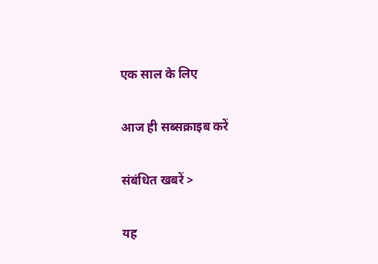एक साल के लिए

आज ही सब्सक्राइब करें

संबंधित खबरें >

यह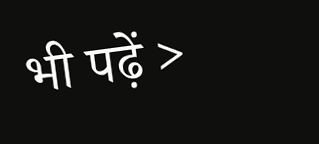भी पढ़ें >